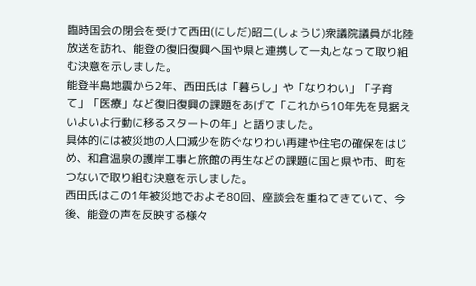臨時国会の閉会を受けて西田(にしだ)昭二(しょうじ)衆議院議員が北陸放送を訪れ、能登の復旧復興へ国や県と連携して一丸となって取り組む決意を示しました。
能登半島地震から2年、西田氏は「暮らし」や「なりわい」「子育て」「医療」など復旧復興の課題をあげて「これから10年先を見据えいよいよ行動に移るスタートの年」と語りました。
具体的には被災地の人口減少を防ぐなりわい再建や住宅の確保をはじめ、和倉温泉の護岸工事と旅館の再生などの課題に国と県や市、町をつないで取り組む決意を示しました。
西田氏はこの1年被災地でおよそ80回、座談会を重ねてきていて、今後、能登の声を反映する様々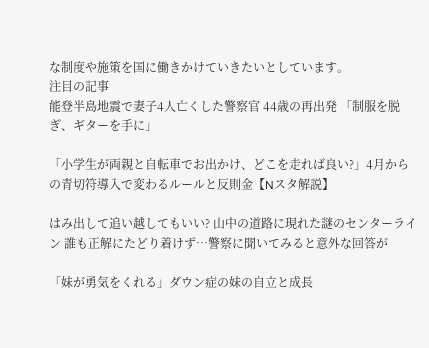な制度や施策を国に働きかけていきたいとしています。
注目の記事
能登半島地震で妻子4人亡くした警察官 44歳の再出発 「制服を脱ぎ、ギターを手に」

「小学生が両親と自転車でお出かけ、どこを走れば良い?」4月からの青切符導入で変わるルールと反則金【Nスタ解説】

はみ出して追い越してもいい? 山中の道路に現れた謎のセンターライン 誰も正解にたどり着けず…警察に聞いてみると意外な回答が

「妹が勇気をくれる」ダウン症の妹の自立と成長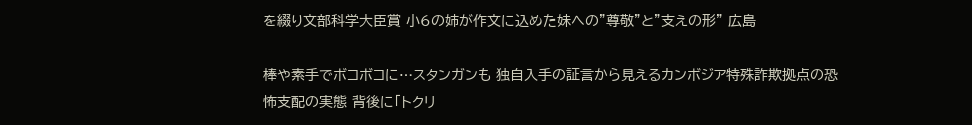を綴り文部科学大臣賞 小6の姉が作文に込めた妹への”尊敬”と”支えの形” 広島

棒や素手でボコボコに…スタンガンも 独自入手の証言から見えるカンボジア特殊詐欺拠点の恐怖支配の実態 背後に「トクリ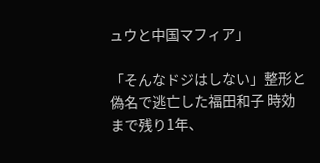ュウと中国マフィア」

「そんなドジはしない」整形と偽名で逃亡した福田和子 時効まで残り1年、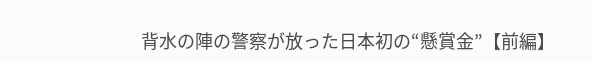背水の陣の警察が放った日本初の“懸賞金”【前編】